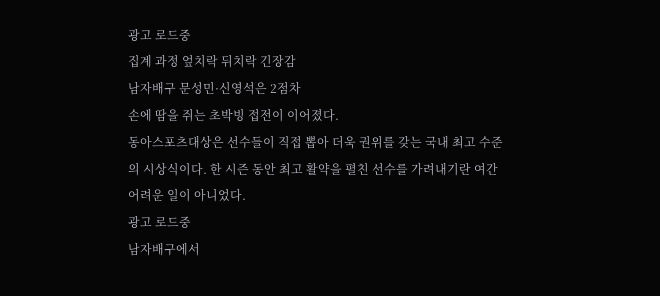광고 로드중
집계 과정 엎치락 뒤치락 긴장감
남자배구 문성민·신영석은 2점차
손에 땀을 쥐는 초박빙 접전이 이어졌다.
동아스포츠대상은 선수들이 직접 뽑아 더욱 권위를 갖는 국내 최고 수준의 시상식이다. 한 시즌 동안 최고 활약을 펼친 선수를 가려내기란 여간 어려운 일이 아니었다.
광고 로드중
남자배구에서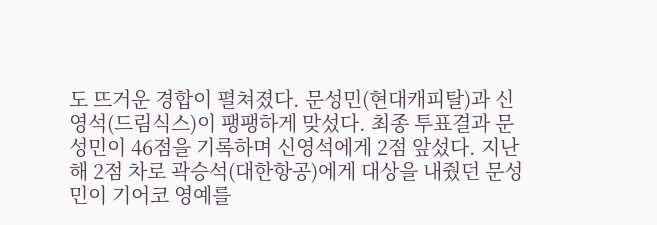도 뜨거운 경합이 펼쳐졌다. 문성민(현대캐피탈)과 신영석(드림식스)이 팽팽하게 맞섰다. 최종 투표결과 문성민이 46점을 기록하며 신영석에게 2점 앞섰다. 지난 해 2점 차로 곽승석(대한항공)에게 대상을 내줬던 문성민이 기어코 영예를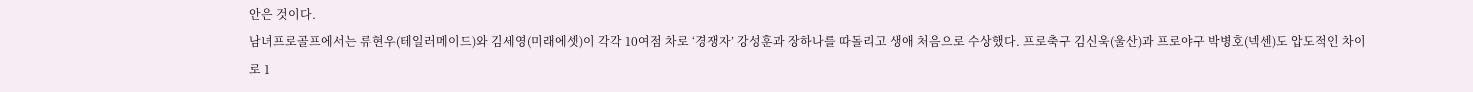안은 것이다.
남녀프로골프에서는 류현우(테일러메이드)와 김세영(미래에셋)이 각각 10여점 차로 ‘경쟁자’ 강성훈과 장하나를 따돌리고 생애 처음으로 수상했다. 프로축구 김신욱(울산)과 프로야구 박병호(넥센)도 압도적인 차이로 1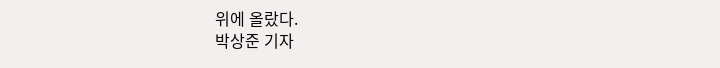위에 올랐다.
박상준 기자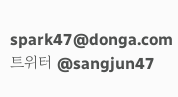spark47@donga.com 트위터 @sangjun47